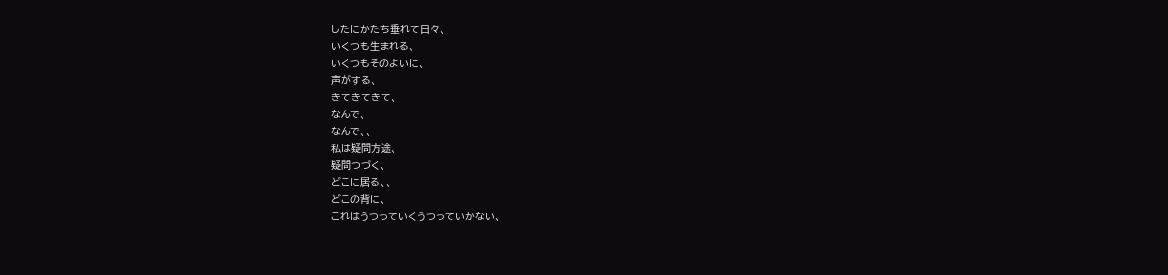したにかたち垂れて日々、
いくつも生まれる、
いくつもそのよいに、
声がする、
きてきてきて、
なんで、
なんで、、
私は疑問方途、
疑問つづく、
どこに居る、、
どこの背に、
これはうつっていくうつっていかない、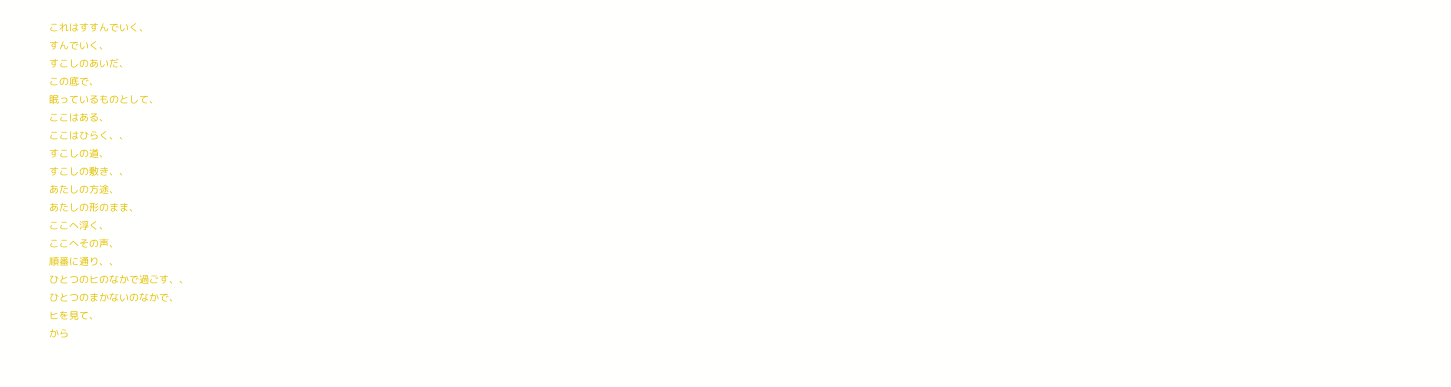これはすすんでいく、
すんでいく、
すこしのあいだ、
この底で、
眠っているものとして、
ここはある、
ここはひらく、、
すこしの道、
すこしの敷き、、
あたしの方途、
あたしの形のまま、
ここへ浮く、
ここへその声、
順番に通り、、
ひとつのヒのなかで過ごす、、
ひとつのまかないのなかで、
ヒを見て、
から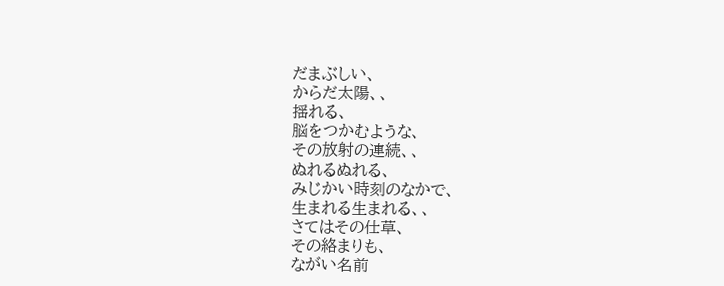だまぶしい、
からだ太陽、、
揺れる、
脳をつかむような、
その放射の連続、、
ぬれるぬれる、
みじかい時刻のなかで、
生まれる生まれる、、
さてはその仕草、
その絡まりも、
ながい名前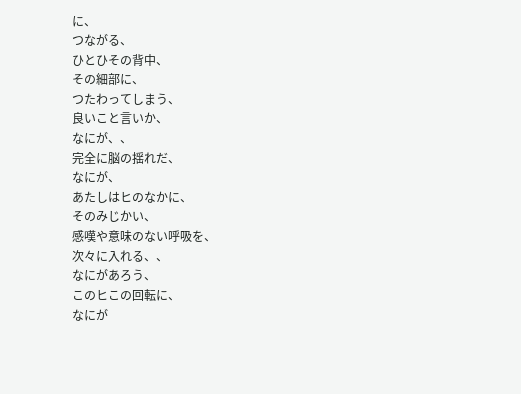に、
つながる、
ひとひその背中、
その細部に、
つたわってしまう、
良いこと言いか、
なにが、、
完全に脳の揺れだ、
なにが、
あたしはヒのなかに、
そのみじかい、
感嘆や意味のない呼吸を、
次々に入れる、、
なにがあろう、
このヒこの回転に、
なにが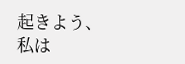起きよう、
私は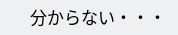分からない・・・